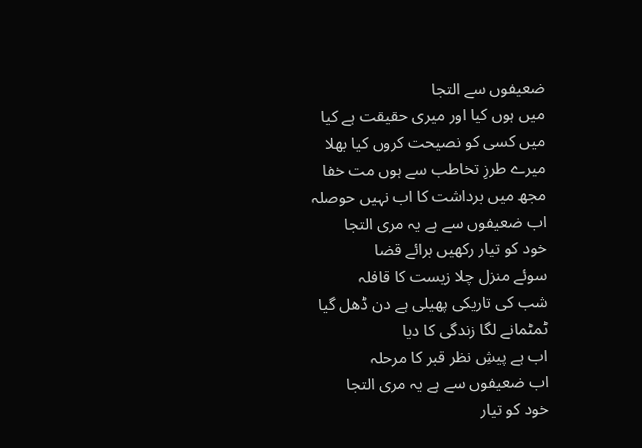ضعیفوں سے التجا
میں ہوں کیا اور میری حقیقت ہے کیا
میں کسی کو نصیحت کروں کیا بھلا
میرے طرزِ تخاطب سے ہوں مت خفا
مجھ میں برداشت کا اب نہیں حوصلہ
اب ضعیفوں سے ہے یہ مری التجا
خود کو تیار رکھیں برائے قضا
سوئے منزل چلا زیست کا قافلہ
شب کی تاریکی پھیلی ہے دن ڈھل گیا
ٹمٹمانے لگا زندگی کا دیا
اب ہے پیشِ نظر قبر کا مرحلہ
اب ضعیفوں سے ہے یہ مری التجا
خود کو تیار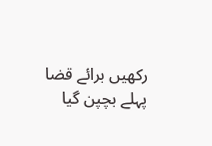رکھیں برائے قضا
پہلے بچپن گیا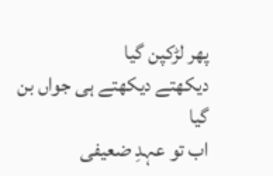پھر لڑکپن گیا
دیکھتے دیکھتے ہی جواں بن گیا
اب تو عہدِ ضعیفی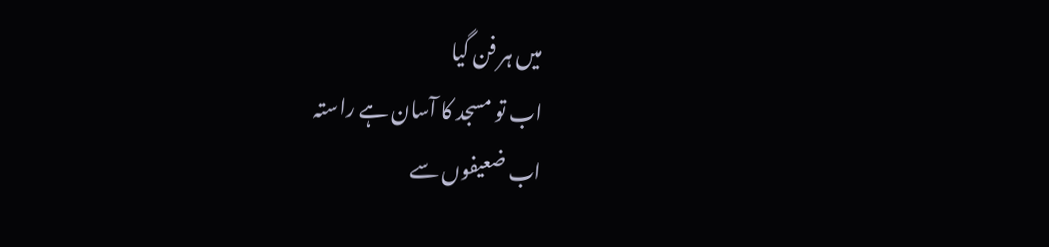میں ہر فن گیا
اب تو مسجد کا آسان ہے راستہ
اب ضعیفوں سے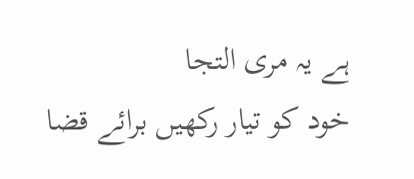ہے یہ مری التجا
خود کو تیار رکھیں برائے قضا